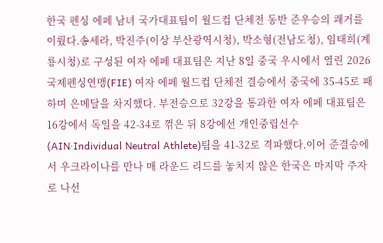한국 펜싱 에페 남녀 국가대표팀이 월드컵 단체전 동반 준우승의 쾌거를 이뤘다.송세라, 박진주(이상 부산광역시청), 박소형(전남도청), 임태희(계룡시청)로 구성된 여자 에페 대표팀은 지난 8일 중국 우시에서 열린 2026 국제펜싱연맹(FIE) 여자 에페 월드컵 단체전 결승에서 중국에 35-45로 패하며 은메달을 차지했다. 부전승으로 32강을 통과한 여자 에페 대표팀은 16강에서 독일을 42-34로 꺾은 뒤 8강에선 개인중립선수(AIN·Individual Neutral Athlete)팀을 41-32로 격파했다.이어 준결승에서 우크라이나를 만나 매 라운드 리드를 놓치지 않은 한국은 마지막 주자로 나선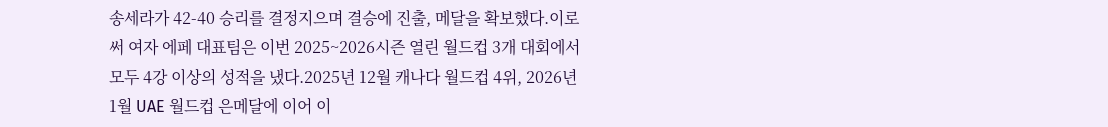송세라가 42-40 승리를 결정지으며 결승에 진출, 메달을 확보했다.이로써 여자 에페 대표팀은 이번 2025~2026시즌 열린 월드컵 3개 대회에서 모두 4강 이상의 성적을 냈다.2025년 12월 캐나다 월드컵 4위, 2026년 1월 UAE 월드컵 은메달에 이어 이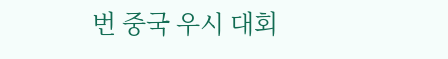번 중국 우시 대회